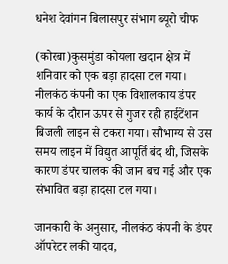धनेश देवांगन बिलासपुर संभाग ब्यूरो चीफ

(कोरबा)कुसमुंडा कोयला खदान क्षेत्र में शनिवार को एक बड़ा हादसा टल गया। नीलकंठ कंपनी का एक विशालकाय डंपर कार्य के दौरान ऊपर से गुजर रही हाईटेंशन बिजली लाइन से टकरा गया। सौभाग्य से उस समय लाइन में विद्युत आपूर्ति बंद थी, जिसके कारण डंपर चालक की जान बच गई और एक संभावित बड़ा हादसा टल गया।

जानकारी के अनुसार, नीलकंठ कंपनी के डंपर ऑपरेटर लकी यादव,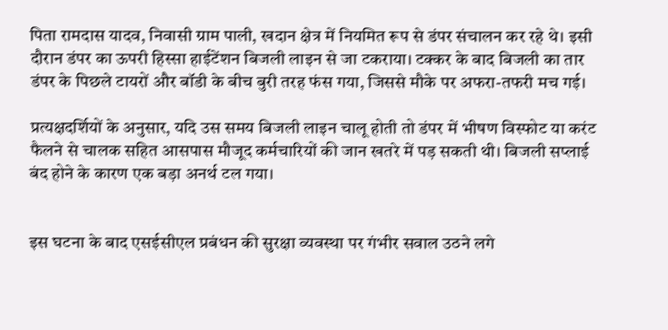पिता रामदास यादव, निवासी ग्राम पाली, खदान क्षेत्र में नियमित रूप से डंपर संचालन कर रहे थे। इसी दौरान डंपर का ऊपरी हिस्सा हाईटेंशन बिजली लाइन से जा टकराया। टक्कर के बाद बिजली का तार डंपर के पिछले टायरों और बॉडी के बीच बुरी तरह फंस गया, जिससे मौके पर अफरा-तफरी मच गई।

प्रत्यक्षदर्शियों के अनुसार, यदि उस समय बिजली लाइन चालू होती तो डंपर में भीषण विस्फोट या करंट फैलने से चालक सहित आसपास मौजूद कर्मचारियों की जान खतरे में पड़ सकती थी। बिजली सप्लाई बंद होने के कारण एक बड़ा अनर्थ टल गया।


इस घटना के बाद एसईसीएल प्रबंधन की सुरक्षा व्यवस्था पर गंभीर सवाल उठने लगे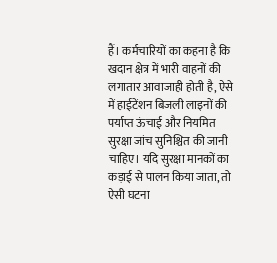हैं। कर्मचारियों का कहना है कि खदान क्षेत्र में भारी वाहनों की लगातार आवाजाही होती है, ऐसे में हाईटेंशन बिजली लाइनों की पर्याप्त ऊंचाई और नियमित सुरक्षा जांच सुनिश्चित की जानी चाहिए। यदि सुरक्षा मानकों का कड़ाई से पालन किया जाता, तो ऐसी घटना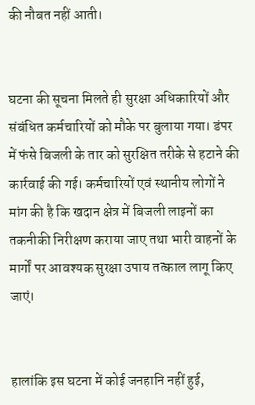की नौबत नहीं आती।


घटना की सूचना मिलते ही सुरक्षा अधिकारियों और संबंधित कर्मचारियों को मौके पर बुलाया गया। डंपर में फंसे बिजली के तार को सुरक्षित तरीके से हटाने की कार्रवाई की गई। कर्मचारियों एवं स्थानीय लोगों ने मांग की है कि खदान क्षेत्र में बिजली लाइनों का तकनीकी निरीक्षण कराया जाए तथा भारी वाहनों के मार्गों पर आवश्यक सुरक्षा उपाय तत्काल लागू किए जाएं।


हालांकि इस घटना में कोई जनहानि नहीं हुई,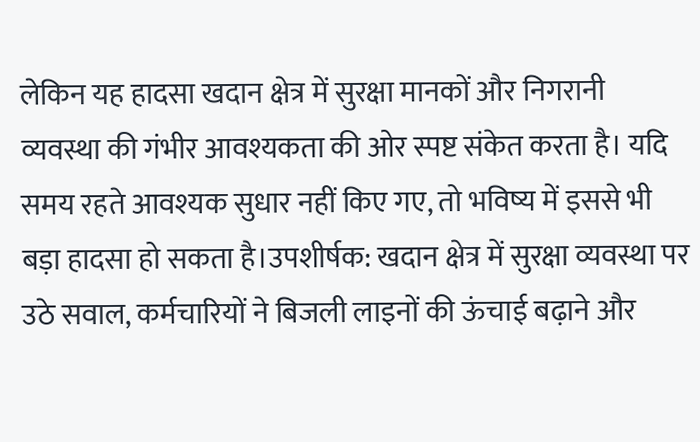लेकिन यह हादसा खदान क्षेत्र में सुरक्षा मानकों और निगरानी व्यवस्था की गंभीर आवश्यकता की ओर स्पष्ट संकेत करता है। यदि समय रहते आवश्यक सुधार नहीं किए गए, तो भविष्य में इससे भी बड़ा हादसा हो सकता है।उपशीर्षक: खदान क्षेत्र में सुरक्षा व्यवस्था पर उठे सवाल, कर्मचारियों ने बिजली लाइनों की ऊंचाई बढ़ाने और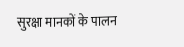सुरक्षा मानकों के पालन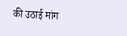की उठाई मांग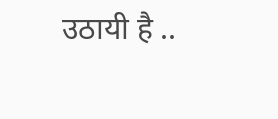उठायी है ..